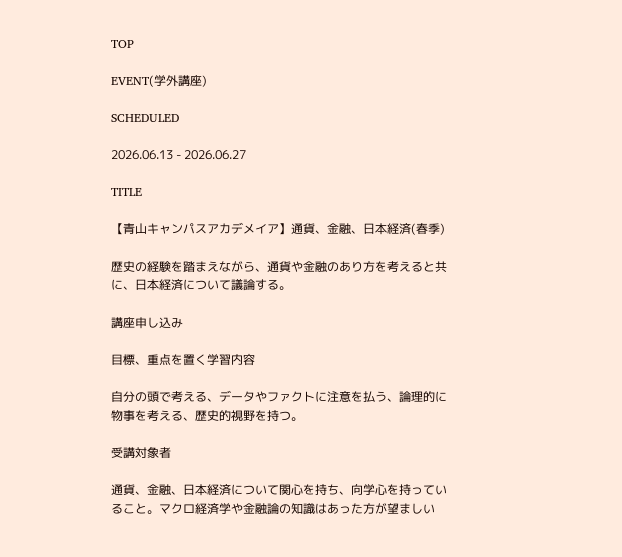TOP

EVENT(学外講座)

SCHEDULED

2026.06.13 - 2026.06.27

TITLE

【青山キャンパスアカデメイア】通貨、金融、日本経済(春季)

歴史の経験を踏まえながら、通貨や金融のあり方を考えると共に、日本経済について議論する。

講座申し込み

目標、重点を置く学習内容

自分の頭で考える、データやファクトに注意を払う、論理的に物事を考える、歴史的視野を持つ。

受講対象者

通貨、金融、日本経済について関心を持ち、向学心を持っていること。マクロ経済学や金融論の知識はあった方が望ましい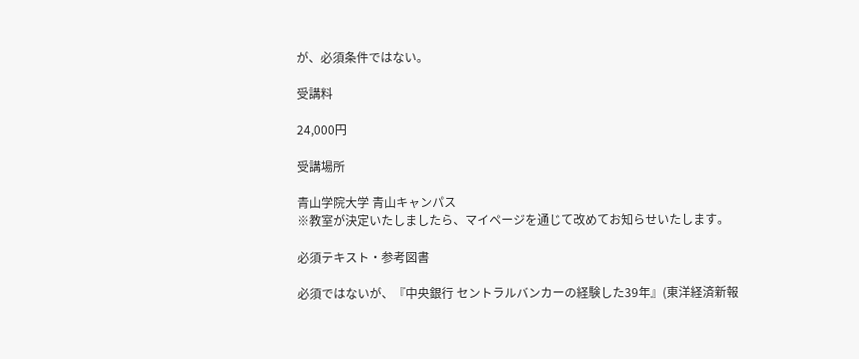が、必須条件ではない。

受講料

24,000円

受講場所

青山学院大学 青山キャンパス
※教室が決定いたしましたら、マイページを通じて改めてお知らせいたします。

必須テキスト・参考図書

必須ではないが、『中央銀行 セントラルバンカーの経験した39年』(東洋経済新報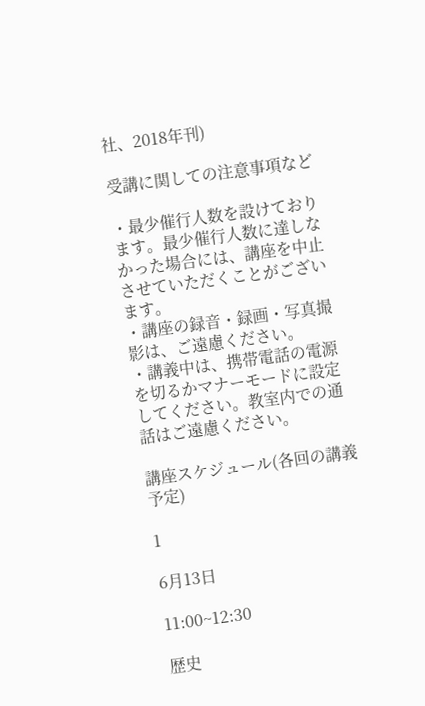社、2018年刊)

受講に関しての注意事項など

・最少催行人数を設けております。最少催行人数に達しなかった場合には、講座を中止させていただくことがございます。
・講座の録音・録画・写真撮影は、ご遠慮ください。
・講義中は、携帯電話の電源を切るかマナーモードに設定してください。教室内での通話はご遠慮ください。

講座スケジュール(各回の講義予定)

1

6月13日

11:00~12:30

歴史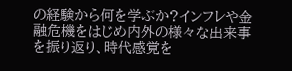の経験から何を学ぶか?インフレや金融危機をはじめ内外の様々な出来事を振り返り、時代感覚を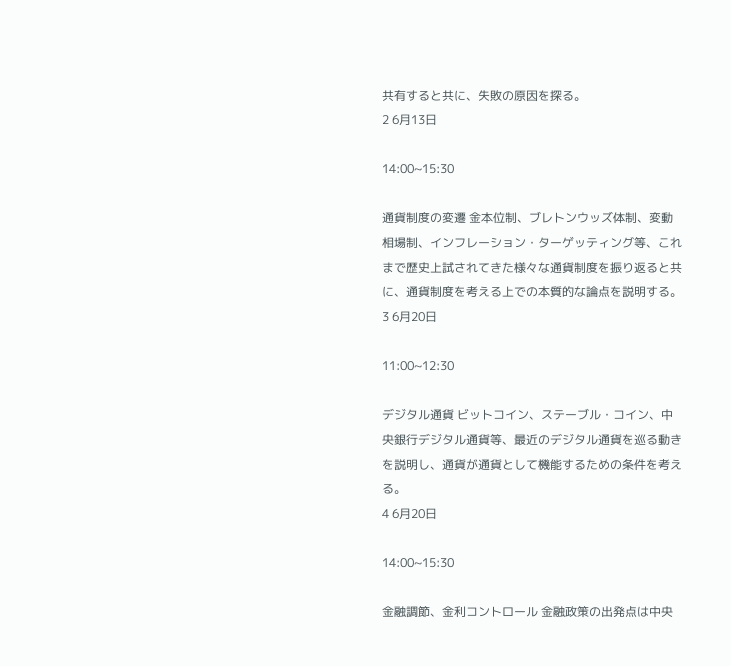共有すると共に、失敗の原因を探る。
2 6月13日

14:00~15:30

通貨制度の変遷 金本位制、ブレトンウッズ体制、変動相場制、インフレーション・ターゲッティング等、これまで歴史上試されてきた様々な通貨制度を振り返ると共に、通貨制度を考える上での本質的な論点を説明する。
3 6月20日

11:00~12:30

デジタル通貨 ビットコイン、ステーブル・コイン、中央銀行デジタル通貨等、最近のデジタル通貨を巡る動きを説明し、通貨が通貨として機能するための条件を考える。
4 6月20日

14:00~15:30

金融調節、金利コントロール 金融政策の出発点は中央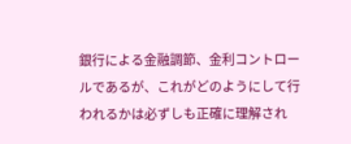銀行による金融調節、金利コントロールであるが、これがどのようにして行われるかは必ずしも正確に理解され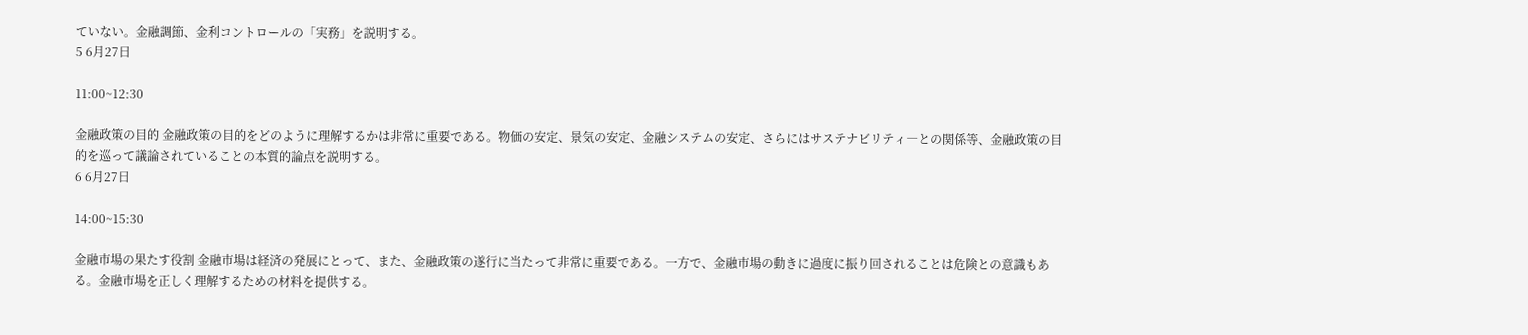ていない。金融調節、金利コントロールの「実務」を説明する。
5 6月27日

11:00~12:30

金融政策の目的 金融政策の目的をどのように理解するかは非常に重要である。物価の安定、景気の安定、金融システムの安定、さらにはサステナビリティ―との関係等、金融政策の目的を巡って議論されていることの本質的論点を説明する。
6 6月27日

14:00~15:30

金融市場の果たす役割 金融市場は経済の発展にとって、また、金融政策の遂行に当たって非常に重要である。一方で、金融市場の動きに過度に振り回されることは危険との意識もある。金融市場を正しく理解するための材料を提供する。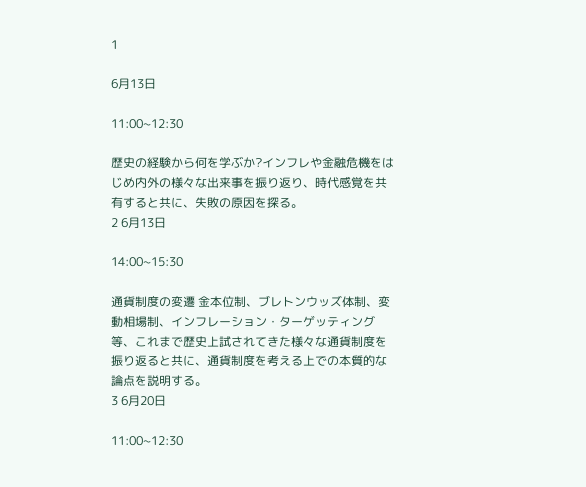1

6月13日

11:00~12:30

歴史の経験から何を学ぶか?インフレや金融危機をはじめ内外の様々な出来事を振り返り、時代感覚を共有すると共に、失敗の原因を探る。
2 6月13日

14:00~15:30

通貨制度の変遷 金本位制、ブレトンウッズ体制、変動相場制、インフレーション・ターゲッティング等、これまで歴史上試されてきた様々な通貨制度を振り返ると共に、通貨制度を考える上での本質的な論点を説明する。
3 6月20日

11:00~12:30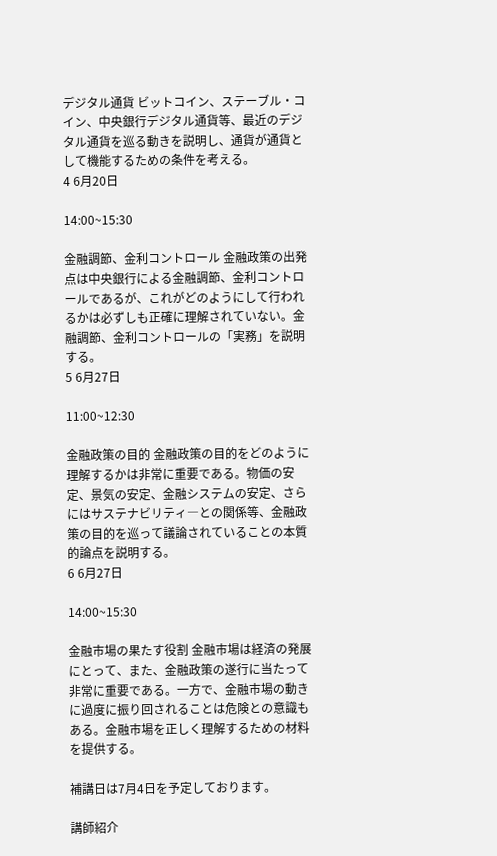デジタル通貨 ビットコイン、ステーブル・コイン、中央銀行デジタル通貨等、最近のデジタル通貨を巡る動きを説明し、通貨が通貨として機能するための条件を考える。
4 6月20日

14:00~15:30

金融調節、金利コントロール 金融政策の出発点は中央銀行による金融調節、金利コントロールであるが、これがどのようにして行われるかは必ずしも正確に理解されていない。金融調節、金利コントロールの「実務」を説明する。
5 6月27日

11:00~12:30

金融政策の目的 金融政策の目的をどのように理解するかは非常に重要である。物価の安定、景気の安定、金融システムの安定、さらにはサステナビリティ―との関係等、金融政策の目的を巡って議論されていることの本質的論点を説明する。
6 6月27日

14:00~15:30

金融市場の果たす役割 金融市場は経済の発展にとって、また、金融政策の遂行に当たって非常に重要である。一方で、金融市場の動きに過度に振り回されることは危険との意識もある。金融市場を正しく理解するための材料を提供する。

補講日は7月4日を予定しております。

講師紹介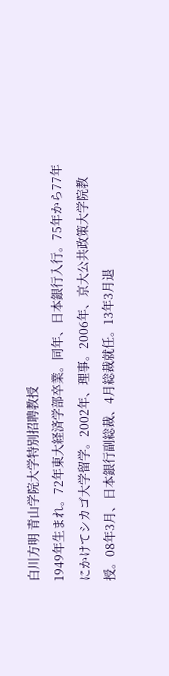白川方明 青山学院大学特別招聘教授
1949年生まれ。72年東大経済学部卒業。同年、日本銀行入行。75年から77年にかけてシカゴ大学留学。2002年、理事。2006年、京大公共政策大学院教授。08年3月、日本銀行副総裁、4月総裁就任。13年3月退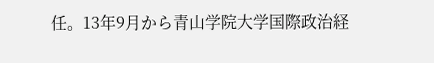任。13年9月から青山学院大学国際政治経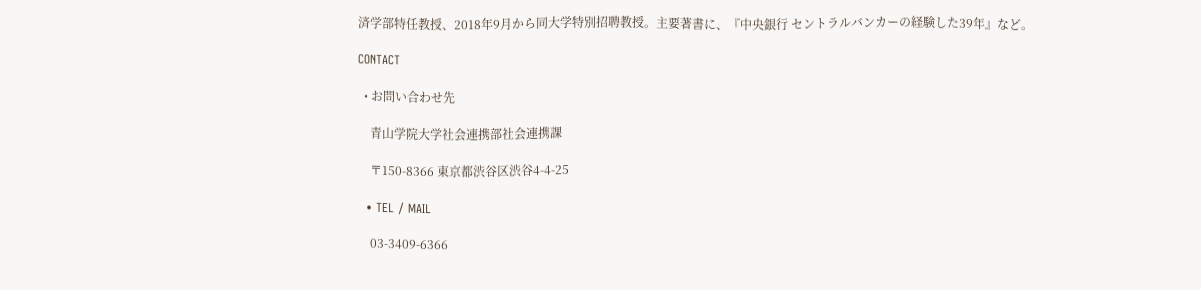済学部特任教授、2018年9月から同大学特別招聘教授。主要著書に、『中央銀行 セントラルバンカーの経験した39年』など。

CONTACT

  • お問い合わせ先

    青山学院大学社会連携部社会連携課

    〒150-8366 東京都渋谷区渋谷4-4-25

  • TEL / MAIL

    03-3409-6366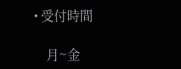• 受付時間

    月~金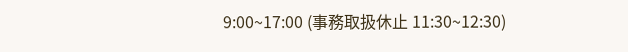9:00~17:00 (事務取扱休止 11:30~12:30)